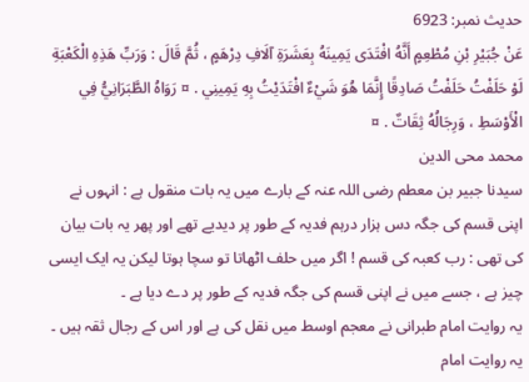حدیث نمبر: 6923
عَنْ جُبَيْرِ بْنِ مُطْعِمٍ أَنَّهُ افْتَدَى يَمِينَهُ بِعَشَرَةِ آلَافِ دِرْهَمٍ ، ثُمَّ قَالَ : وَرَبِّ هَذِهِ الْكَعْبَةِ لَوْ حَلَفْتُ حَلَفْتُ صَادِقًا إِنَّمَا هُوَ شَيْءٌ افْتَدَيْتُ بِهِ يَمِينِي . ¤ رَوَاهُ الطَّبَرَانِيُّ فِي الْأَوْسَطِ ، وَرِجَالُهُ ثِقَاتٌ . ¤
محمد محی الدین
سیدنا جبیر بن معطم رضی اللہ عنہ کے بارے میں یہ بات منقول ہے : انہوں نے اپنی قسم کی جگہ دس ہزار درہم فدیہ کے طور پر دیدیے تھے اور پھر یہ بات بیان کی تھی : رب کعبہ کی قسم ! اگر میں حلف اٹھاتا تو سچا ہوتا لیکن یہ ایک ایسی چیز ہے ، جسے میں نے اپنی قسم کی جگہ فدیہ کے طور پر دے دیا ہے ۔
یہ روایت امام طبرانی نے معجم اوسط میں نقل کی ہے اور اس کے رجال ثقہ ہیں ۔
یہ روایت امام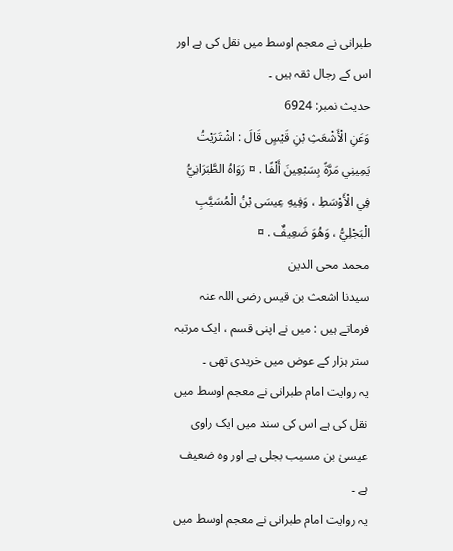طبرانی نے معجم اوسط میں نقل کی ہے اور اس کے رجال ثقہ ہیں ۔
حدیث نمبر: 6924
وَعَنِ الْأَشْعَثِ بْنِ قَيْسٍ قَالَ : اشْتَرَيْتُ يَمِينِي مَرَّةً بِسَبْعِينَ أَلْفًا . ¤ رَوَاهُ الطَّبَرَانِيُّ فِي الْأَوْسَطِ ، وَفِيهِ عِيسَى بْنُ الْمُسَيَّبِ الْبَجْلِيُّ ، وَهُوَ ضَعِيفٌ . ¤
محمد محی الدین
سیدنا اشعث بن قیس رضی اللہ عنہ فرماتے ہیں : میں نے اپنی قسم ، ایک مرتبہ ستر ہزار کے عوض میں خریدی تھی ۔
یہ روایت امام طبرانی نے معجم اوسط میں نقل کی ہے اس کی سند میں ایک راوی عیسیٰ بن مسیب بجلی ہے اور وہ ضعیف ہے ۔
یہ روایت امام طبرانی نے معجم اوسط میں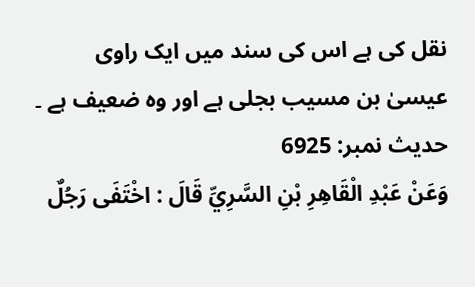نقل کی ہے اس کی سند میں ایک راوی عیسیٰ بن مسیب بجلی ہے اور وہ ضعیف ہے ۔
حدیث نمبر: 6925
وَعَنْ عَبْدِ الْقَاهِرِ بْنِ السَّرِيِّ قَالَ : اخْتَفَى رَجُلٌ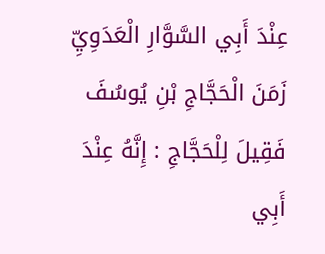عِنْدَ أَبِي السَّوَّارِ الْعَدَوِيِّ زَمَنَ الْحَجَّاجِ بْنِ يُوسُفَ فَقِيلَ لِلْحَجَّاجِ : إِنَّهُ عِنْدَ أَبِي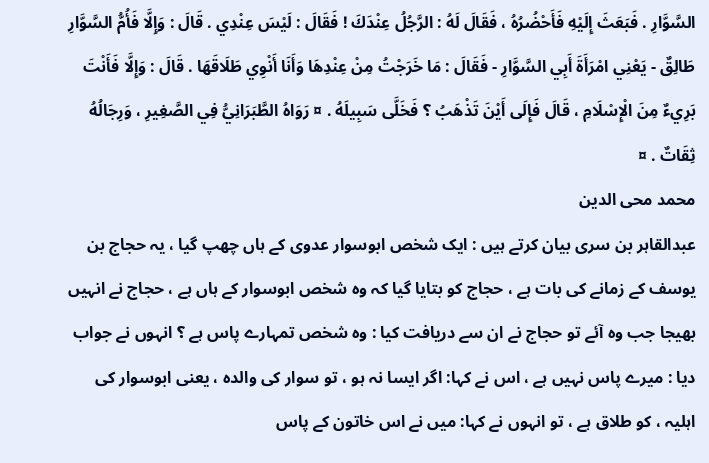السَّوَّارِ . فَبَعَثَ إِلَيْهِ فَأَحْضُرُهُ ، فَقَالَ لَهُ : الرَّجُلُ عِنْدَكَ ! فَقَالَ : لَيْسَ عِنْدِي . قَالَ : وَإِلَّا فَأُمُّ السَّوَّارِ طَالِقٌ - يَعْنِي امْرَأَةَ أَبِي السَّوَّارِ - فَقَالَ : مَا خَرَجْتُ مِنْ عِنْدِهَا وَأَنَا أَنْوِي طَلَاقَهَا . قَالَ : وَإِلَّا فَأَنْتَ بَرِيءٌ مِنَ الْإِسْلَامِ ، قَالَ فَإِلَى أَيْنَ تَذْهَبُ ؟ فَخَلَّى سَبِيلَهُ . ¤ رَوَاهُ الطَّبَرَانِيُّ فِي الصَّغِيرِ ، وَرِجَالُهُ ثِقَاتٌ . ¤
محمد محی الدین
عبدالقاہر بن سری بیان کرتے ہیں : ایک شخص ابوسوار عدوی کے ہاں چھپ گیا ، یہ حجاج بن یوسف کے زمانے کی بات ہے ، حجاج کو بتایا گیا کہ وہ شخص ابوسوار کے ہاں ہے ، حجاج نے انہیں بھیجا جب وہ آئے تو حجاج نے ان سے دریافت کیا : وہ شخص تمہارے پاس ہے ؟ انہوں نے جواب دیا : میرے پاس نہیں ہے ، اس نے کہا: اگر ایسا نہ ہو ، تو سوار کی والدہ ، یعنی ابوسوار کی اہلیہ ، کو طلاق ہے ، تو انہوں نے کہا: میں نے اس خاتون کے پاس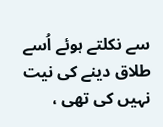سے نکلتے ہوئے اُسے طلاق دینے کی نیت نہیں کی تھی ،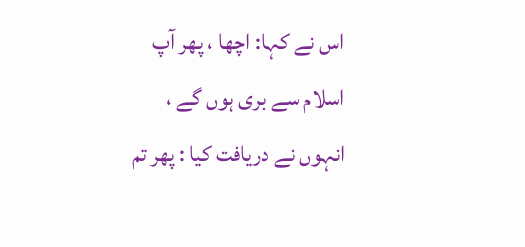اس نے کہا: اچھا ، پھر آپ اسلام سے بری ہوں گے ، انہوں نے دریافت کیا : پھر تم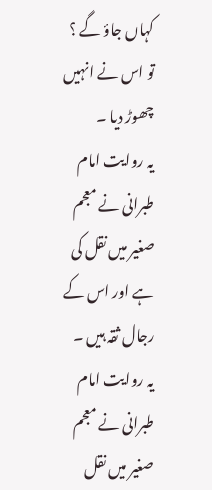کہاں جاؤ گے ؟ تو اس نے انہیں چھوڑ دیا ۔
یہ روایت امام طبرانی نے معجم صغیر میں نقل کی ہے اور اس کے رجال ثقہ ہیں ۔
یہ روایت امام طبرانی نے معجم صغیر میں نقل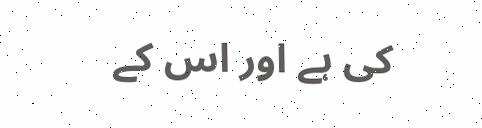کی ہے اور اس کے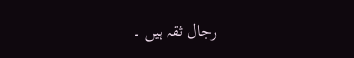رجال ثقہ ہیں ۔